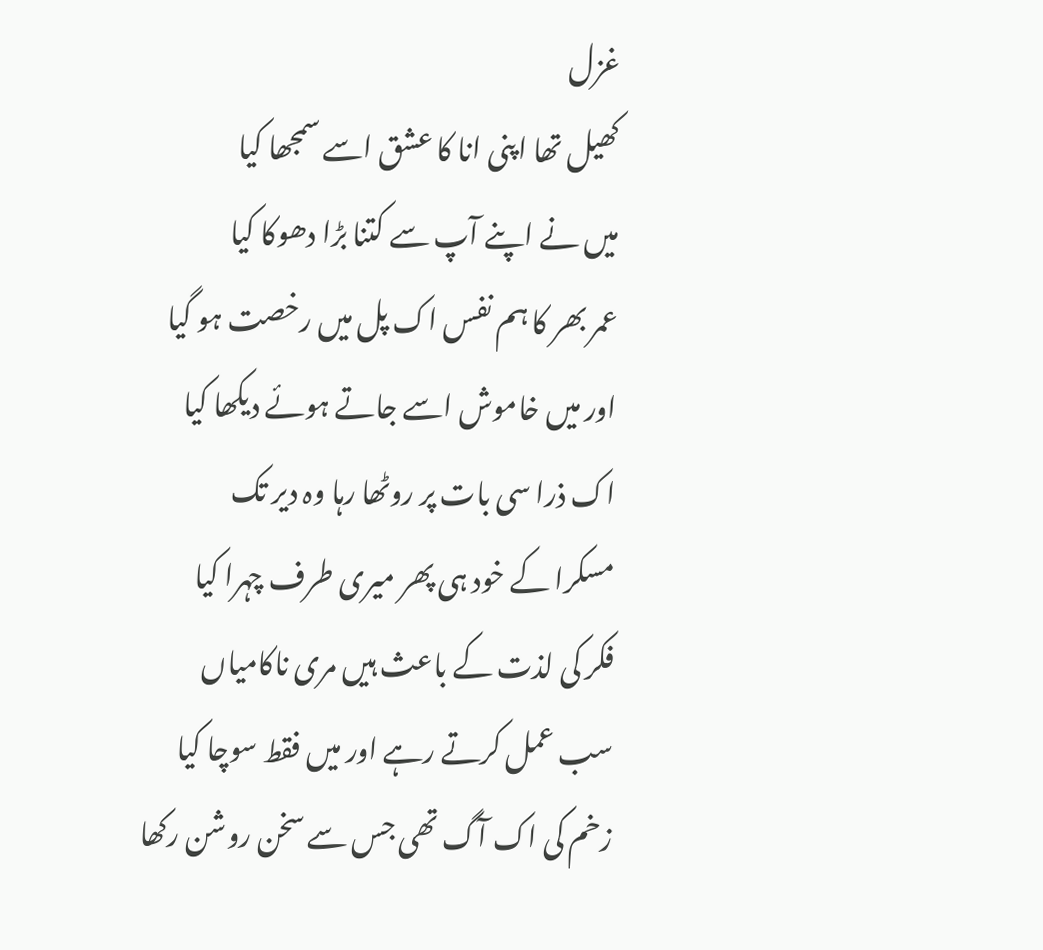غزل
کھیل تھا اپنی انا کا عشق اسے سمجھا کیا
میں نے اپنے آپ سے کتنا بڑا دھوکا کیا
عمر بھر کا ہم نفس اک پل میں رخصت ہو گیا
اور میں خاموش اسے جاتے ہوئے دیکھا کیا
اک ذرا سی بات پر روٹھا رہا وہ دیر تک
مسکرا کے خود ہی پھر میری طرف چہرا کیا
فکر کی لذت کے باعث ہیں مری ناکامیاں
سب عمل کرتے رہے اور میں فقط سوچا کیا
زخم کی اک آگ تھی جس سے سخن روشن رکھا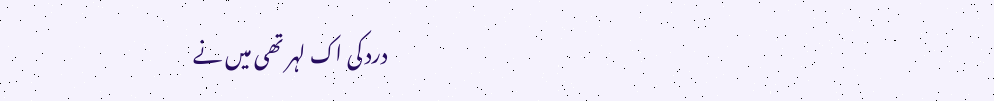درد کی اک لہر تھی میں نے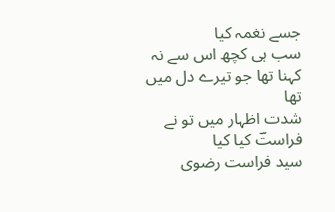جسے نغمہ کیا
سب ہی کچھ اس سے نہ کہنا تھا جو تیرے دل میں تھا
شدت اظہار میں تو نے فراستؔ کیا کیا
سید فراست رضوی